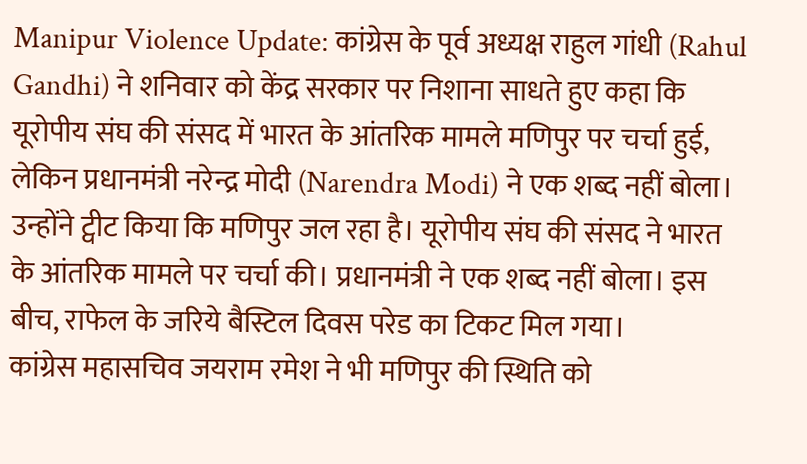Manipur Violence Update: कांग्रेस के पूर्व अध्यक्ष राहुल गांधी (Rahul Gandhi) ने शनिवार को केंद्र सरकार पर निशाना साधते हुए कहा कि यूरोपीय संघ की संसद में भारत के आंतरिक मामले मणिपुर पर चर्चा हुई, लेकिन प्रधानमंत्री नरेन्द्र मोदी (Narendra Modi) ने एक शब्द नहीं बोला। उन्होंने ट्वीट किया कि मणिपुर जल रहा है। यूरोपीय संघ की संसद ने भारत के आंतरिक मामले पर चर्चा की। प्रधानमंत्री ने एक शब्द नहीं बोला। इस बीच, राफेल के जरिये बैस्टिल दिवस परेड का टिकट मिल गया।
कांग्रेस महासचिव जयराम रमेश ने भी मणिपुर की स्थिति को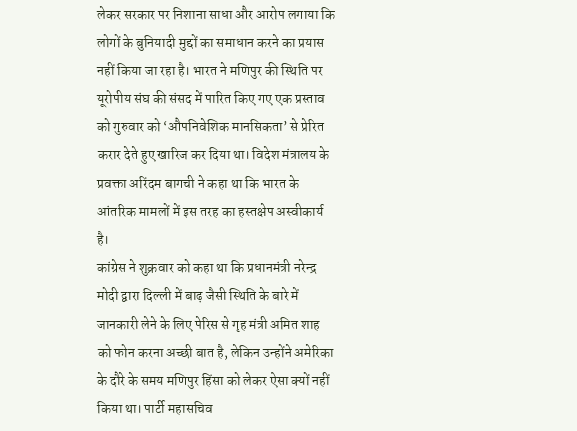लेकर सरकार पर निशाना साधा और आरोप लगाया कि लोगों के बुनियादी मुद्दों का समाधान करने का प्रयास नहीं किया जा रहा है। भारत ने मणिपुर की स्थिति पर यूरोपीय संघ की संसद में पारित किए गए एक प्रस्ताव को गुरुवार को ‘औपनिवेशिक मानसिकता’ से प्रेरित करार देते हुए खारिज कर दिया था। विदेश मंत्रालय के प्रवक्ता अरिंदम बागची ने कहा था कि भारत के आंतरिक मामलों में इस तरह का हस्तक्षेप अस्वीकार्य है।
कांग्रेस ने शुक्रवार को कहा था कि प्रधानमंत्री नरेन्द्र मोदी द्वारा दिल्ली में बाढ़ जैसी स्थिति के बारे में जानकारी लेने के लिए पेरिस से गृह मंत्री अमित शाह को फोन करना अच्छी बात है, लेकिन उन्होंने अमेरिका के दौरे के समय मणिपुर हिंसा को लेकर ऐसा क्यों नहीं किया था। पार्टी महासचिव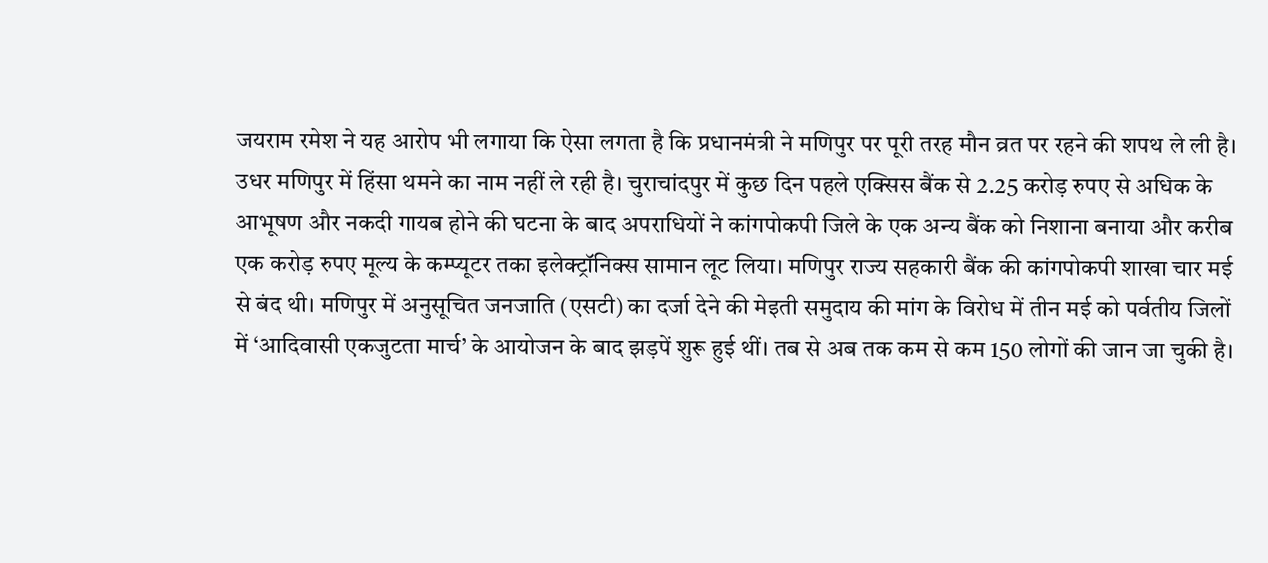जयराम रमेश ने यह आरोप भी लगाया कि ऐसा लगता है कि प्रधानमंत्री ने मणिपुर पर पूरी तरह मौन व्रत पर रहने की शपथ ले ली है।
उधर मणिपुर में हिंसा थमने का नाम नहीं ले रही है। चुराचांदपुर में कुछ दिन पहले एक्सिस बैंक से 2.25 करोड़ रुपए से अधिक के आभूषण और नकदी गायब होने की घटना के बाद अपराधियों ने कांगपोकपी जिले के एक अन्य बैंक को निशाना बनाया और करीब एक करोड़ रुपए मूल्य के कम्प्यूटर तका इलेक्ट्रॉनिक्स सामान लूट लिया। मणिपुर राज्य सहकारी बैंक की कांगपोकपी शाखा चार मई से बंद थी। मणिपुर में अनुसूचित जनजाति (एसटी) का दर्जा देने की मेइती समुदाय की मांग के विरोध में तीन मई को पर्वतीय जिलों में ‘आदिवासी एकजुटता मार्च’ के आयोजन के बाद झड़पें शुरू हुई थीं। तब से अब तक कम से कम 150 लोगों की जान जा चुकी है।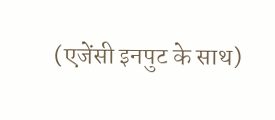(एजेंसी इनपुट के साथ)